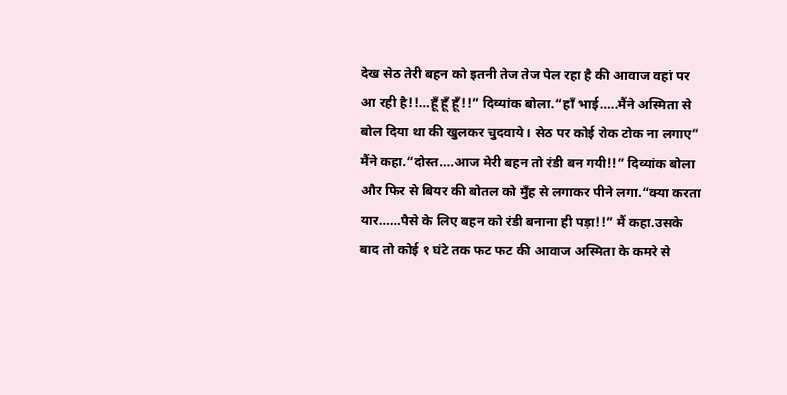देख सेठ तेरी बहन को इतनी तेज तेज पेल रहा है की आवाज वहां पर आ रही है!!…हूँ हूँ हूँ!!” दिव्यांक बोला.“हाँ भाई…..मैंने अस्मिता से बोल दिया था की खुलकर चुदवाये। सेठ पर कोई रोक टोक ना लगाए” मैंने कहा.“दोस्त….आज मेरी बहन तो रंडी बन गयी!!” दिव्यांक बोला और फिर से बियर की बोतल को मुँह से लगाकर पीने लगा.“क्या करता यार……पैसे के लिए बहन को रंडी बनाना ही पड़ा!!” मैं कहा.उसके बाद तो कोई १ घंटे तक फट फट की आवाज अस्मिता के कमरे से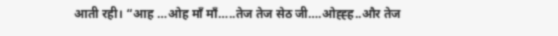आती रही। “आह …ओह माँ माँ…..तेज तेज सेठ जी….ओह्ह्ह..और तेज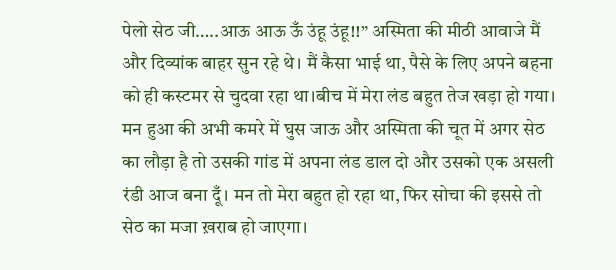पेलो सेठ जी…..आऊ आऊ ऊँ उंहू उंहू!!” अस्मिता की मीठी आवाजे मैं और दिव्यांक बाहर सुन रहे थे। मैं कैसा भाई था, पैसे के लिए अपने बहना को ही कस्टमर से चुदवा रहा था।बीच में मेरा लंड बहुत तेज खड़ा हो गया। मन हुआ की अभी कमरे में घुस जाऊ और अस्मिता की चूत में अगर सेठ का लौड़ा है तो उसकी गांड में अपना लंड डाल दो और उसको एक असली रंडी आज बना दूँ। मन तो मेरा बहुत हो रहा था, फिर सोचा की इससे तो सेठ का मजा ख़राब हो जाएगा।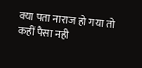क्या पता नाराज हो गया तो कहीं पैसा नही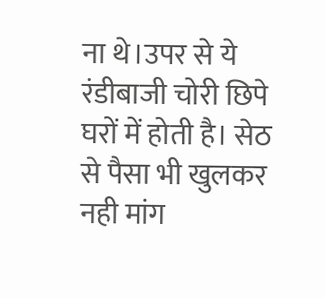ना थे।उपर से ये रंडीबाजी चोरी छिपे घरों में होती है। सेठ से पैसा भी खुलकर नही मांग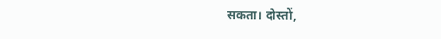सकता। दोस्तों,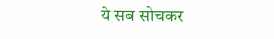ये सब सोचकर